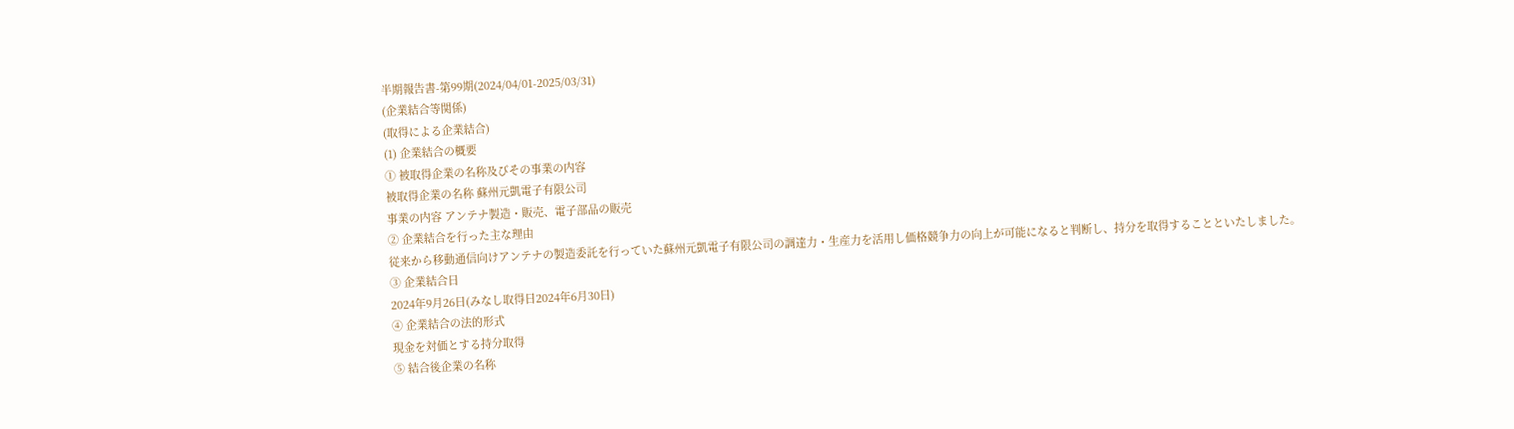半期報告書-第99期(2024/04/01-2025/03/31)
(企業結合等関係)
(取得による企業結合)
(1) 企業結合の概要
① 被取得企業の名称及びその事業の内容
被取得企業の名称 蘇州元凱電子有限公司
事業の内容 アンテナ製造・販売、電子部品の販売
② 企業結合を行った主な理由
従来から移動通信向けアンテナの製造委託を行っていた蘇州元凱電子有限公司の調達力・生産力を活用し価格競争力の向上が可能になると判断し、持分を取得することといたしました。
③ 企業結合日
2024年9月26日(みなし取得日2024年6月30日)
④ 企業結合の法的形式
現金を対価とする持分取得
⑤ 結合後企業の名称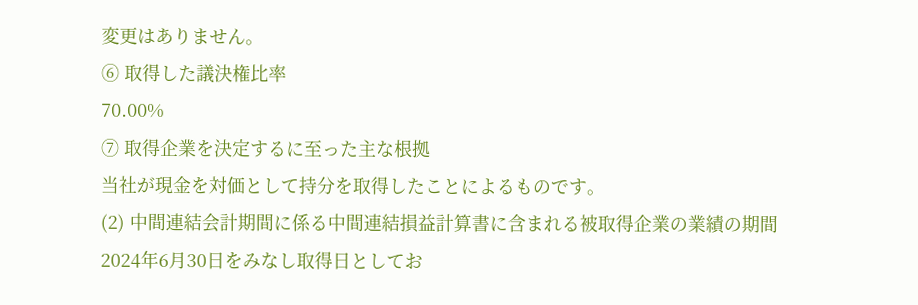変更はありません。
⑥ 取得した議決権比率
70.00%
⑦ 取得企業を決定するに至った主な根拠
当社が現金を対価として持分を取得したことによるものです。
(2) 中間連結会計期間に係る中間連結損益計算書に含まれる被取得企業の業績の期間
2024年6月30日をみなし取得日としてお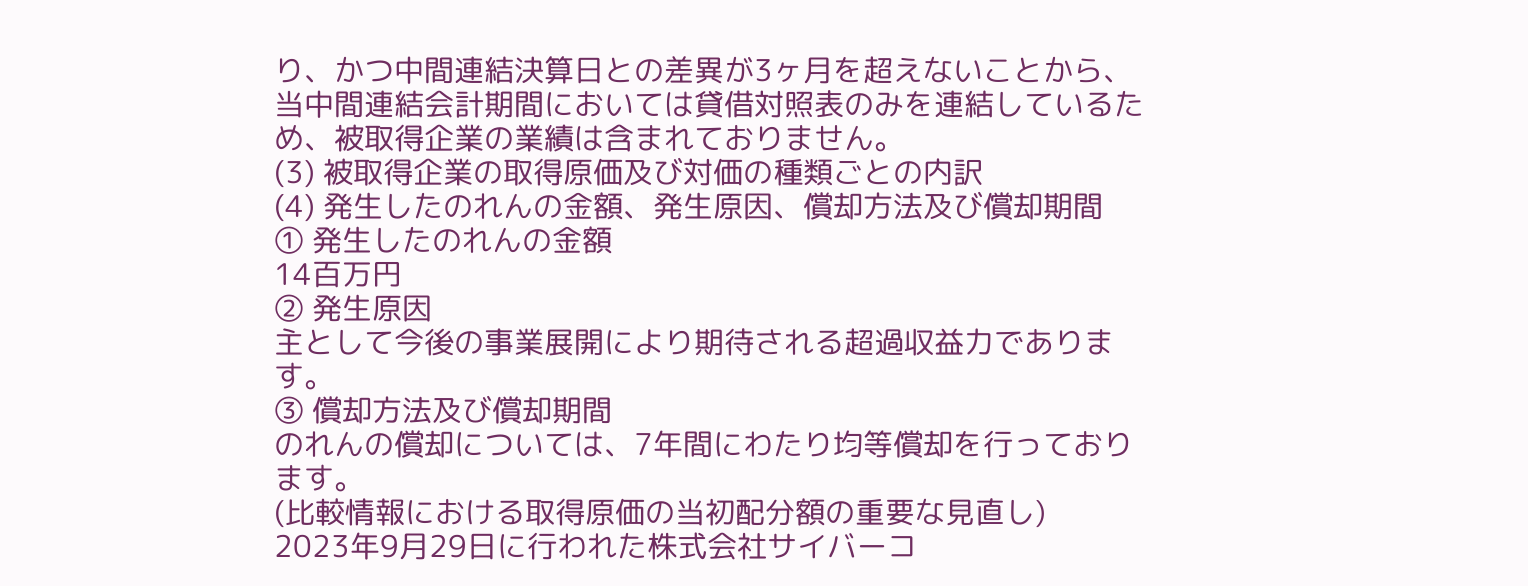り、かつ中間連結決算日との差異が3ヶ月を超えないことから、当中間連結会計期間においては貸借対照表のみを連結しているため、被取得企業の業績は含まれておりません。
(3) 被取得企業の取得原価及び対価の種類ごとの内訳
(4) 発生したのれんの金額、発生原因、償却方法及び償却期間
① 発生したのれんの金額
14百万円
② 発生原因
主として今後の事業展開により期待される超過収益力であります。
③ 償却方法及び償却期間
のれんの償却については、7年間にわたり均等償却を行っております。
(比較情報における取得原価の当初配分額の重要な見直し)
2023年9月29日に行われた株式会社サイバーコ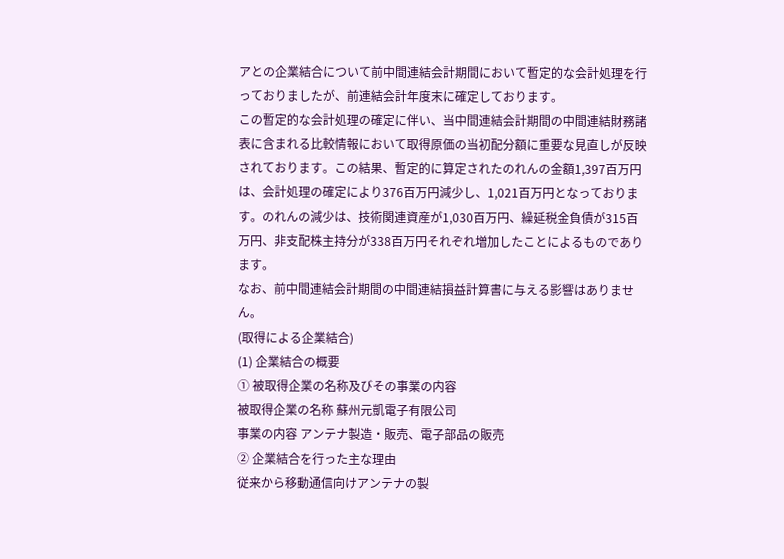アとの企業結合について前中間連結会計期間において暫定的な会計処理を行っておりましたが、前連結会計年度末に確定しております。
この暫定的な会計処理の確定に伴い、当中間連結会計期間の中間連結財務諸表に含まれる比較情報において取得原価の当初配分額に重要な見直しが反映されております。この結果、暫定的に算定されたのれんの金額1,397百万円は、会計処理の確定により376百万円減少し、1,021百万円となっております。のれんの減少は、技術関連資産が1,030百万円、繰延税金負債が315百万円、非支配株主持分が338百万円それぞれ増加したことによるものであります。
なお、前中間連結会計期間の中間連結損益計算書に与える影響はありません。
(取得による企業結合)
(1) 企業結合の概要
① 被取得企業の名称及びその事業の内容
被取得企業の名称 蘇州元凱電子有限公司
事業の内容 アンテナ製造・販売、電子部品の販売
② 企業結合を行った主な理由
従来から移動通信向けアンテナの製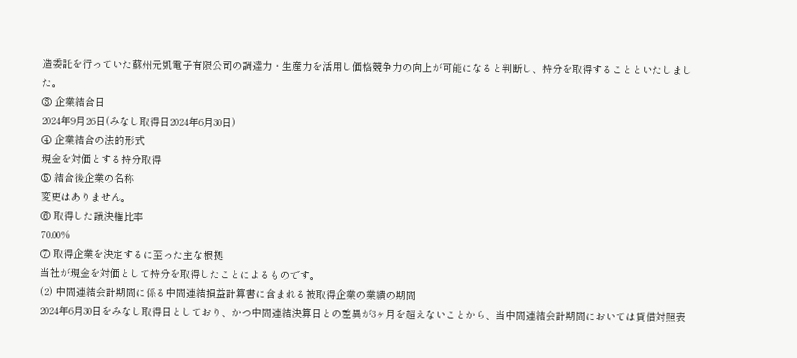造委託を行っていた蘇州元凱電子有限公司の調達力・生産力を活用し価格競争力の向上が可能になると判断し、持分を取得することといたしました。
③ 企業結合日
2024年9月26日(みなし取得日2024年6月30日)
④ 企業結合の法的形式
現金を対価とする持分取得
⑤ 結合後企業の名称
変更はありません。
⑥ 取得した議決権比率
70.00%
⑦ 取得企業を決定するに至った主な根拠
当社が現金を対価として持分を取得したことによるものです。
(2) 中間連結会計期間に係る中間連結損益計算書に含まれる被取得企業の業績の期間
2024年6月30日をみなし取得日としており、かつ中間連結決算日との差異が3ヶ月を超えないことから、当中間連結会計期間においては貸借対照表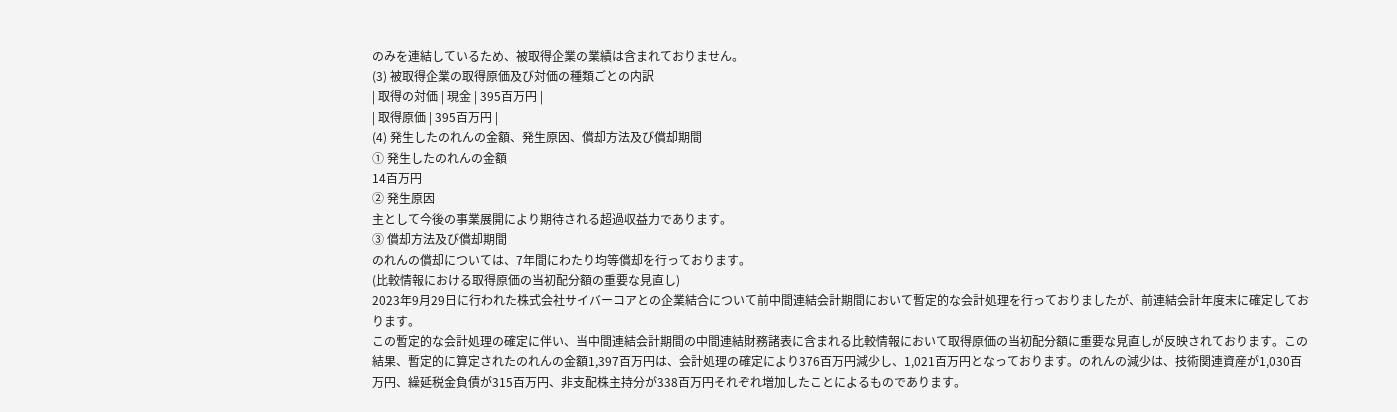のみを連結しているため、被取得企業の業績は含まれておりません。
(3) 被取得企業の取得原価及び対価の種類ごとの内訳
| 取得の対価 | 現金 | 395百万円 |
| 取得原価 | 395百万円 |
(4) 発生したのれんの金額、発生原因、償却方法及び償却期間
① 発生したのれんの金額
14百万円
② 発生原因
主として今後の事業展開により期待される超過収益力であります。
③ 償却方法及び償却期間
のれんの償却については、7年間にわたり均等償却を行っております。
(比較情報における取得原価の当初配分額の重要な見直し)
2023年9月29日に行われた株式会社サイバーコアとの企業結合について前中間連結会計期間において暫定的な会計処理を行っておりましたが、前連結会計年度末に確定しております。
この暫定的な会計処理の確定に伴い、当中間連結会計期間の中間連結財務諸表に含まれる比較情報において取得原価の当初配分額に重要な見直しが反映されております。この結果、暫定的に算定されたのれんの金額1,397百万円は、会計処理の確定により376百万円減少し、1,021百万円となっております。のれんの減少は、技術関連資産が1,030百万円、繰延税金負債が315百万円、非支配株主持分が338百万円それぞれ増加したことによるものであります。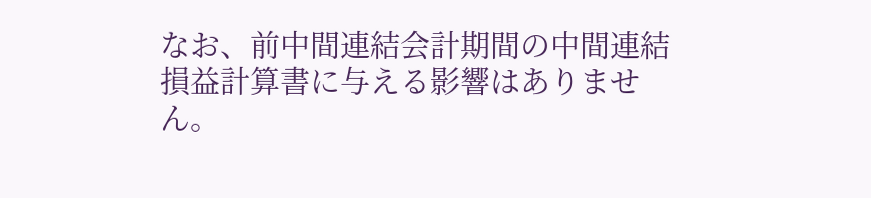なお、前中間連結会計期間の中間連結損益計算書に与える影響はありません。